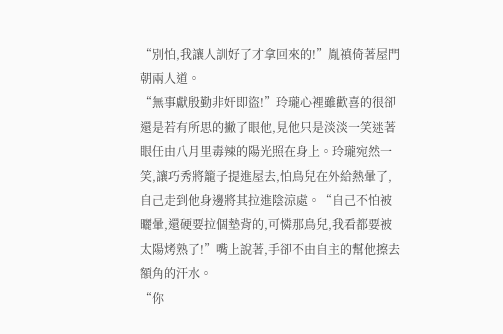“別怕,我讓人訓好了才拿回來的!”胤禛倚著屋門朝兩人道。
“無事獻殷勤非奸即盜!”玲瓏心裡雖歡喜的很卻還是若有所思的撇了眼他,見他只是淡淡一笑迷著眼任由八月里毒辣的陽光照在身上。玲瓏宛然一笑,讓巧秀將籠子提進屋去,怕鳥兒在外給熱暈了,自己走到他身邊將其拉進陰涼處。“自己不怕被曬暈,還硬要拉個墊背的,可憐那鳥兒,我看都要被太陽烤熟了!”嘴上說著,手卻不由自主的幫他擦去額角的汗水。
“你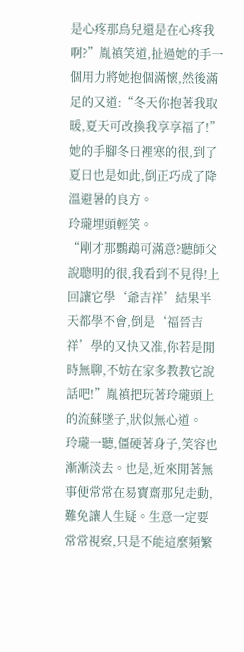是心疼那鳥兒還是在心疼我啊?”胤禛笑道,扯過她的手一個用力將她抱個滿懷,然後滿足的又道:“冬天你抱著我取暖,夏天可改換我享享福了!”她的手腳冬日裡寒的很,到了夏日也是如此,倒正巧成了降溫避暑的良方。
玲瓏埋頭輕笑。
“剛才那鸚鵡可滿意?聽師父說聰明的很,我看到不見得!上回讓它學‘爺吉祥’結果半天都學不會,倒是‘福晉吉祥’學的又快又准,你若是閒時無聊,不妨在家多教教它說話吧!”胤禛把玩著玲瓏頭上的流蘇墜子,狀似無心道。
玲瓏一聽,僵硬著身子,笑容也漸漸淡去。也是,近來閒著無事便常常在易寶齋那兒走動,難免讓人生疑。生意一定要常常視察,只是不能這麼頻繁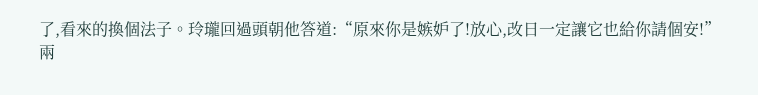了,看來的換個法子。玲瓏回過頭朝他答道:“原來你是嫉妒了!放心,改日一定讓它也給你請個安!”
兩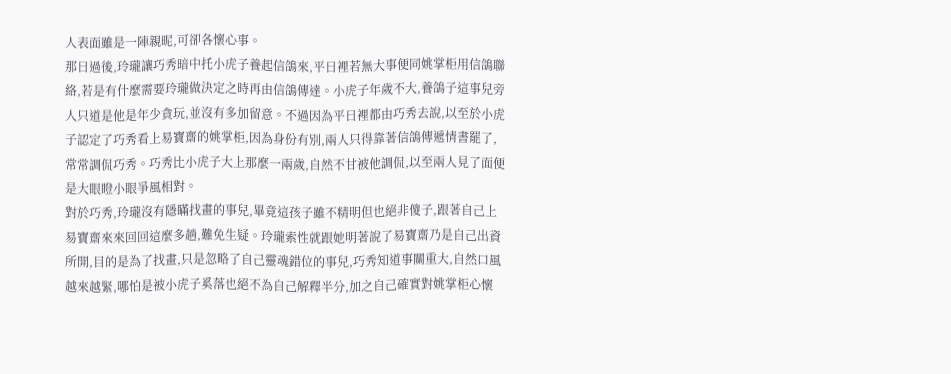人表面雖是一陣親昵,可卻各懷心事。
那日過後,玲瓏讓巧秀暗中托小虎子養起信鴿來,平日裡若無大事便同姚掌柜用信鴿聯絡,若是有什麼需要玲瓏做決定之時再由信鴿傳達。小虎子年歲不大,養鴿子這事兒旁人只道是他是年少貪玩,並沒有多加留意。不過因為平日裡都由巧秀去說,以至於小虎子認定了巧秀看上易寶齋的姚掌柜,因為身份有別,兩人只得靠著信鴿傳遞情書罷了,常常調侃巧秀。巧秀比小虎子大上那麼一兩歲,自然不甘被他調侃,以至兩人見了面便是大眼瞪小眼爭風相對。
對於巧秀,玲瓏沒有隱瞞找畫的事兒,畢竟這孩子雖不精明但也絕非傻子,跟著自己上易寶齋來來回回這麼多趟,難免生疑。玲瓏索性就跟她明著說了易寶齋乃是自己出資所開,目的是為了找畫,只是忽略了自己靈魂錯位的事兒,巧秀知道事關重大,自然口風越來越緊,哪怕是被小虎子奚落也絕不為自己解釋半分,加之自己確實對姚掌柜心懷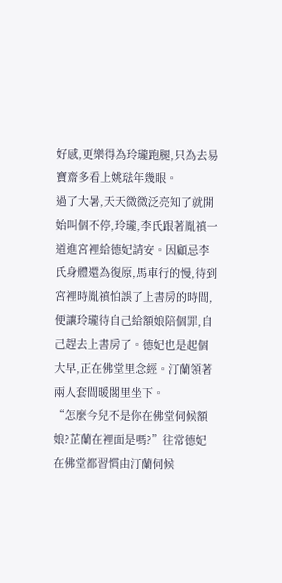好感,更樂得為玲瓏跑腿,只為去易寶齋多看上姚琺年幾眼。
過了大暑,天天微微泛亮知了就開始叫個不停,玲瓏,李氏跟著胤禛一道進宮裡給德妃請安。因顧忌李氏身體還為復原,馬車行的慢,待到宮裡時胤禛怕誤了上書房的時間,便讓玲瓏待自己給額娘陪個罪,自己趕去上書房了。德妃也是起個大早,正在佛堂里念經。汀蘭領著兩人套間暖閣里坐下。
“怎麼今兒不是你在佛堂伺候額娘?芷蘭在裡面是嗎?”往常德妃在佛堂都習慣由汀蘭伺候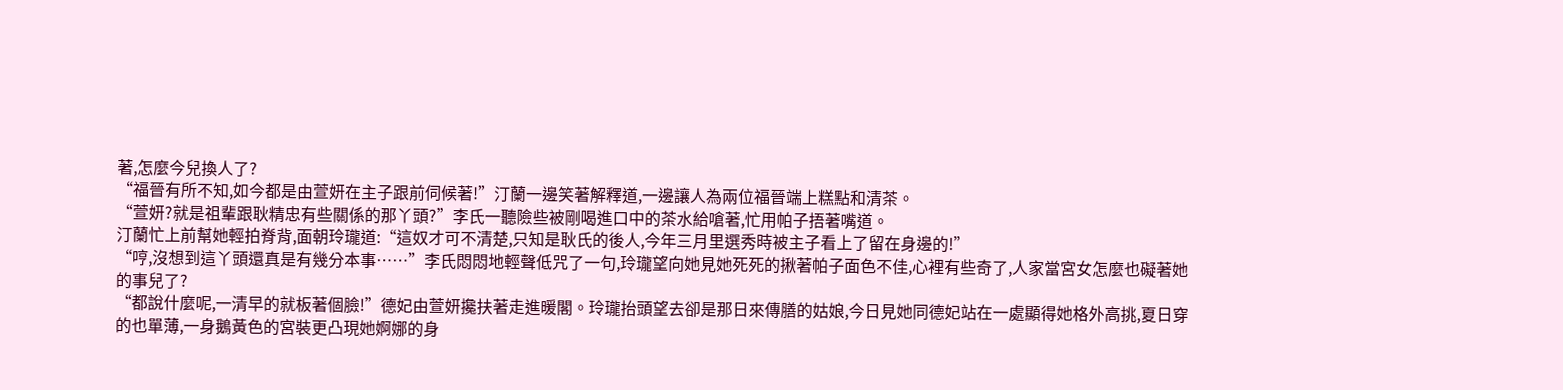著,怎麼今兒換人了?
“福晉有所不知,如今都是由萱妍在主子跟前伺候著!”汀蘭一邊笑著解釋道,一邊讓人為兩位福晉端上糕點和清茶。
“萱妍?就是祖輩跟耿精忠有些關係的那丫頭?”李氏一聽險些被剛喝進口中的茶水給嗆著,忙用帕子捂著嘴道。
汀蘭忙上前幫她輕拍脊背,面朝玲瓏道:“這奴才可不清楚,只知是耿氏的後人,今年三月里選秀時被主子看上了留在身邊的!”
“哼,沒想到這丫頭還真是有幾分本事……”李氏悶悶地輕聲低咒了一句,玲瓏望向她見她死死的揪著帕子面色不佳,心裡有些奇了,人家當宮女怎麼也礙著她的事兒了?
“都說什麼呢,一清早的就板著個臉!”德妃由萱妍攙扶著走進暖閣。玲瓏抬頭望去卻是那日來傳膳的姑娘,今日見她同德妃站在一處顯得她格外高挑,夏日穿的也單薄,一身鵝黃色的宮裝更凸現她婀娜的身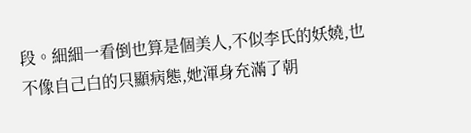段。細細一看倒也算是個美人,不似李氏的妖嬈,也不像自己白的只顯病態,她渾身充滿了朝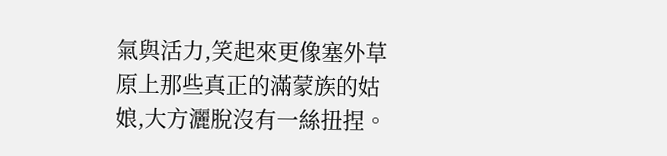氣與活力,笑起來更像塞外草原上那些真正的滿蒙族的姑娘,大方灑脫沒有一絲扭捏。